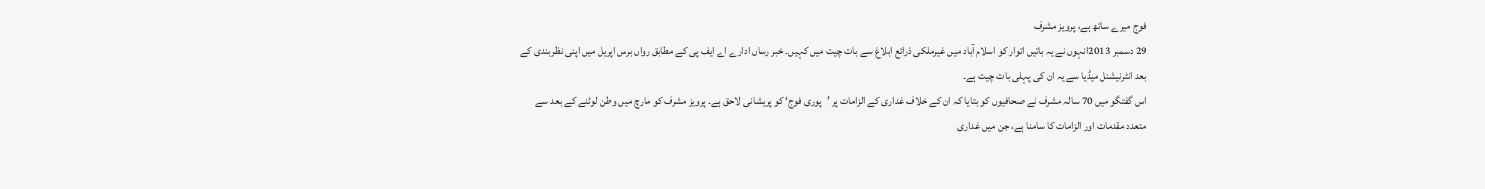فوج میرے ساتھ ہے، پرویز مشرف
29 دسمبر 2013انہوں نے یہ باتیں اتوار کو اسلام آباد میں غیرملکی ذرائع ابلاغ سے بات چیت میں کہیں۔ خبر رساں ادارے اے ایف پی کے مطابق رواں برس اپریل میں اپنی نظربندی کے بعد انٹرنیشنل میڈیا سے یہ ان کی پہلی بات چیت ہے۔
اس گفتگو میں 70 سالہ مشرف نے صحافیوں کو بتایا کہ ان کے خلاف غداری کے الزامات پر ’پوری فوج‘ کو پریشانی لاحق ہے۔ پرویز مشرف کو مارچ میں وطن لوٹنے کے بعد سے متعدد مقدمات اور الزامات کا سامنا ہے، جن میں غداری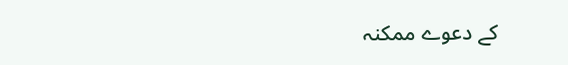کے دعوے ممکنہ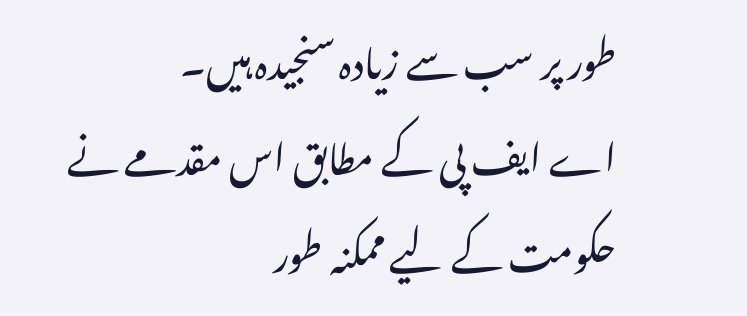طور پر سب سے زیادہ سنجیدہ ہیں۔
اے ایف پی کے مطابق اس مقدمے نے حکومت کے لیے ممکنہ طور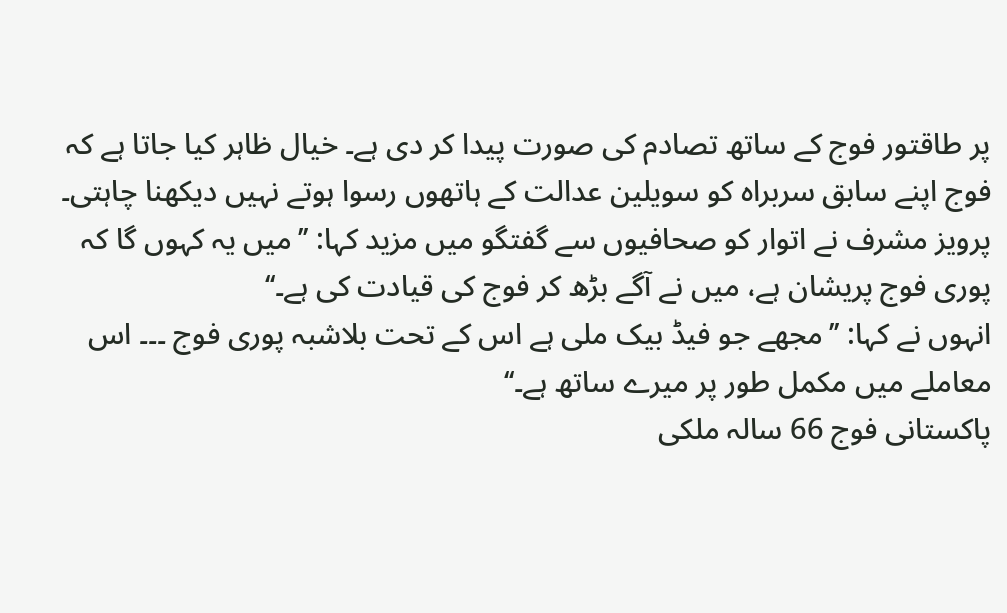پر طاقتور فوج کے ساتھ تصادم کی صورت پیدا کر دی ہے۔ خیال ظاہر کیا جاتا ہے کہ فوج اپنے سابق سربراہ کو سویلین عدالت کے ہاتھوں رسوا ہوتے نہیں دیکھنا چاہتی۔
پرویز مشرف نے اتوار کو صحافیوں سے گفتگو میں مزید کہا: ’’میں یہ کہوں گا کہ پوری فوج پریشان ہے، میں نے آگے بڑھ کر فوج کی قیادت کی ہے۔‘‘
انہوں نے کہا: ’’مجھے جو فیڈ بیک ملی ہے اس کے تحت بلاشبہ پوری فوج ۔۔۔ اس معاملے میں مکمل طور پر میرے ساتھ ہے۔‘‘
پاکستانی فوج 66 سالہ ملکی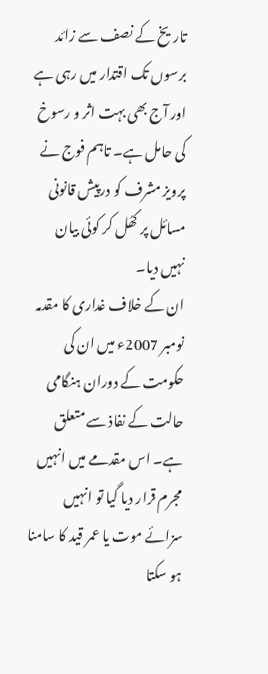تاریخ کے نصف سے زائد برسوں تک اقتدار میں رہی ہے اور آج بھی بہت اثر و رسوخ کی حامل ہے۔ تاہم فوج نے پرویز مشرف کو درپیش قانونی مسائل پر کھُل کر کوئی بیان نہیں دیا۔
ان کے خلاف غداری کا مقدمہ نومبر 2007ء میں ان کی حکومت کے دوران ہنگامی حالت کے نفاذ سے متعلق ہے۔ اس مقدمے میں انہیں مجرم قرار دیا گیا تو انہیں سزائے موت یا عمر قید کا سامنا ہو سکتا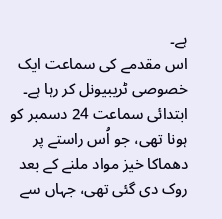ہے۔
اس مقدمے کی سماعت ایک خصوصی ٹریبیونل کر رہا ہے۔ ابتدائی سماعت 24 دسمبر کو ہونا تھی، جو اُس راستے پر دھماکا خیز مواد ملنے کے بعد روک دی گئی تھی، جہاں سے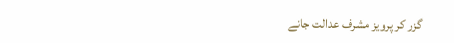گزر کر پرویز مشرف عدالت جانے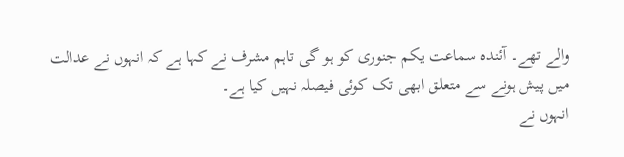والے تھے۔ آئندہ سماعت یکم جنوری کو ہو گی تاہم مشرف نے کہا ہے کہ انہوں نے عدالت میں پیش ہونے سے متعلق ابھی تک کوئی فیصلہ نہیں کیا ہے۔
انہوں نے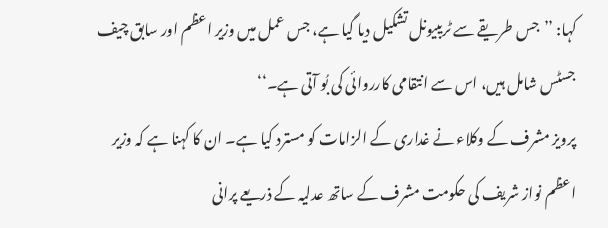کہا: ’’جس طریقے سے ٹریبیونل تشکیل دیا گیا ہے، جس عمل میں وزیر اعظم اور سابق چیف جسٹس شامل ہیں، اس سے انتقامی کارروائی کی بُو آتی ہے۔‘‘
پرویز مشرف کے وکلاء نے غداری کے الزامات کو مسترد کیا ہے۔ ان کا کہنا ہے کہ وزیر اعظم نواز شریف کی حکومت مشرف کے ساتھ عدلیہ کے ذریعے پرانی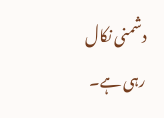دشمنی نکال رہی ہے۔